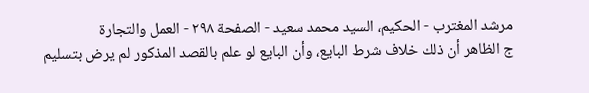مرشد المغترب - الحكيم، السيد محمد سعيد - الصفحة ٢٩٨ - العمل والتجارة
ج الظاهر أن ذلك خلاف شرط البايع، وأن البايع لو علم بالقصد المذكور لم يرض بتسليم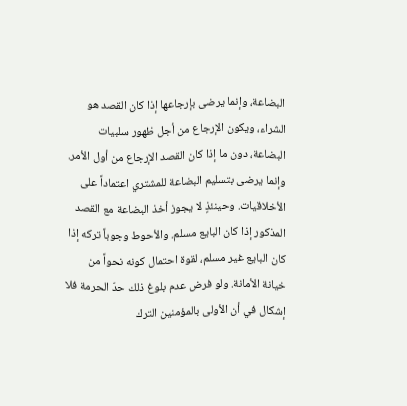البضاعة، وإنما يرضى بإرجاعها إذا كان القصد هو الشراء، ويكون الإرجاع من أجل ظهور سلبيات البضاعة، دون ما إذا كان القصد الإرجاع من أول الأمر.
وإنما يرضى بتسليم البضاعة للمشتري اعتماداً على الأخلاقيات. وحينئذٍ لا يجوز أخذ البضاعة مع القصد المذكور إذا كان البايع مسلم. والأحوط وجوباً تركه إذا كان البايع غير مسلم، لقوة احتمال كونه نحواً من خيانة الأمانة. ولو فرض عدم بلوغ ذلك حدّ الحرمة فلا إشكال في أن الأولى بالمؤمنين الترك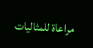مراعاة للمثاليات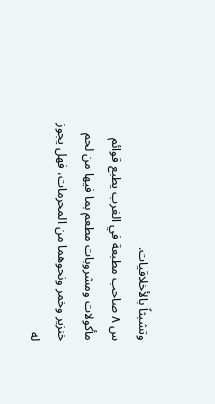وتشبثاً بالأخلاقيات.
س ٨ صاحب مطبعة في الغرب يطبع قوائم مأكولات ومشروبات مطعم بما فيها من لحم خنزير وخمر ونحوهما من المحرمات، فهل يجوز له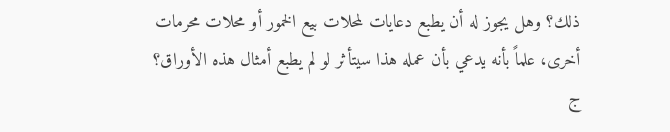ذلك؟ وهل يجوز له أن يطبع دعايات لمحلات بيع الخمور أو محلات محرمات أخرى، علماً بأنه يدعي بأن عمله هذا سيتأثر لو لم يطبع أمثال هذه الأوراق؟
ج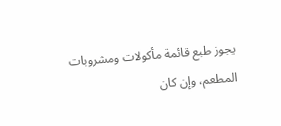يجوز طبع قائمة مأكولات ومشروبات المطعم، وإن كان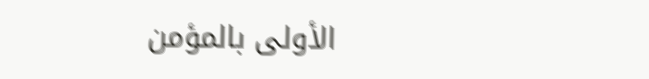الأولى بالمؤمن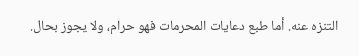التنزه عنه. أما طبع دعايات المحرمات فهو حرام، ولا يجوز بحال.